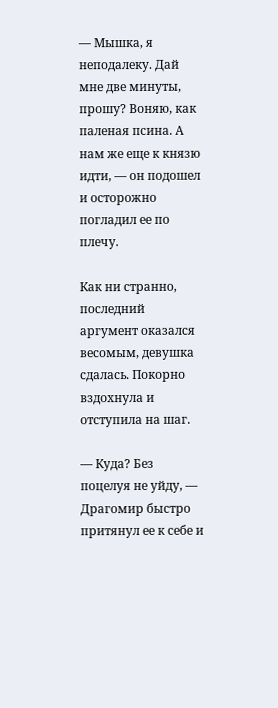— Мышка, я неподалеку. Дай мне две минуты, прошу? Воняю, как паленая псина. А нам же еще к князю идти, — он подошел и осторожно погладил ее по плечу.

Как ни странно, последний аргумент оказался весомым, девушка сдалась. Покорно вздохнула и отступила на шаг.

— Куда? Без поцелуя не уйду, — Драгомир быстро притянул ее к себе и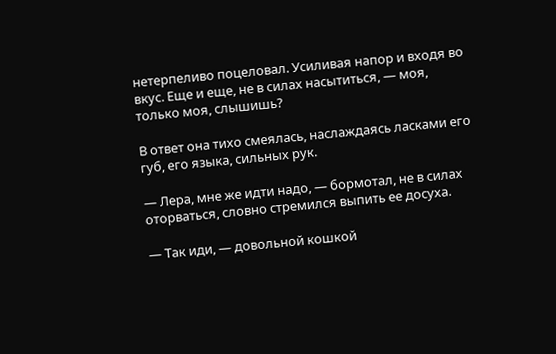нетерпеливо поцеловал. Усиливая напор и входя во вкус. Еще и еще, не в силах насытиться, — моя, только моя, слышишь?

В ответ она тихо смеялась, наслаждаясь ласками его губ, его языка, сильных рук.

— Лера, мне же идти надо, — бормотал, не в силах оторваться, словно стремился выпить ее досуха.

— Так иди, — довольной кошкой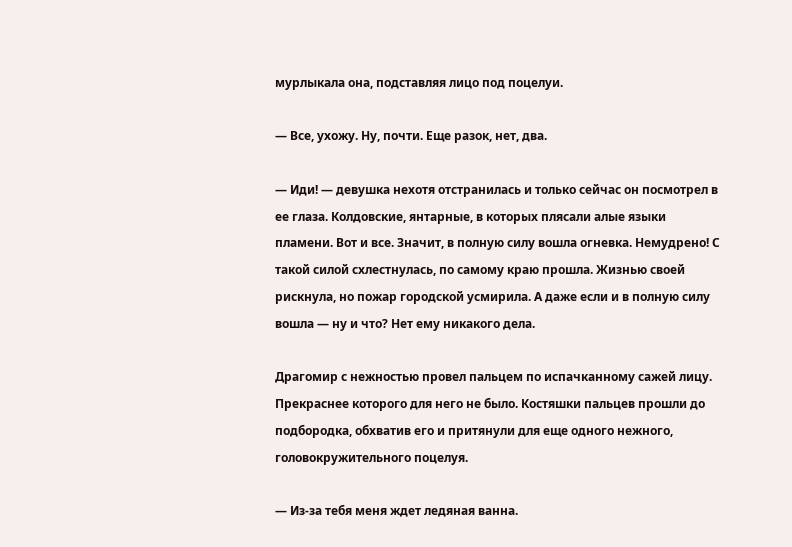мурлыкала она, подставляя лицо под поцелуи.

— Все, ухожу. Ну, почти. Еще разок, нет, два.

— Иди! — девушка нехотя отстранилась и только сейчас он посмотрел в ее глаза. Колдовские, янтарные, в которых плясали алые языки пламени. Вот и все. Значит, в полную силу вошла огневка. Немудрено! С такой силой схлестнулась, по самому краю прошла. Жизнью своей рискнула, но пожар городской усмирила. А даже если и в полную силу вошла — ну и что? Нет ему никакого дела.

Драгомир с нежностью провел пальцем по испачканному сажей лицу. Прекраснее которого для него не было. Костяшки пальцев прошли до подбородка, обхватив его и притянули для еще одного нежного, головокружительного поцелуя.

— Из-за тебя меня ждет ледяная ванна.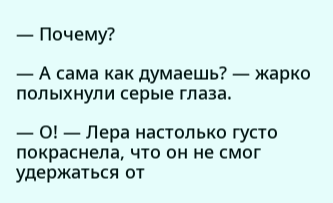— Почему?

— А сама как думаешь? — жарко полыхнули серые глаза.

— О! — Лера настолько густо покраснела, что он не смог удержаться от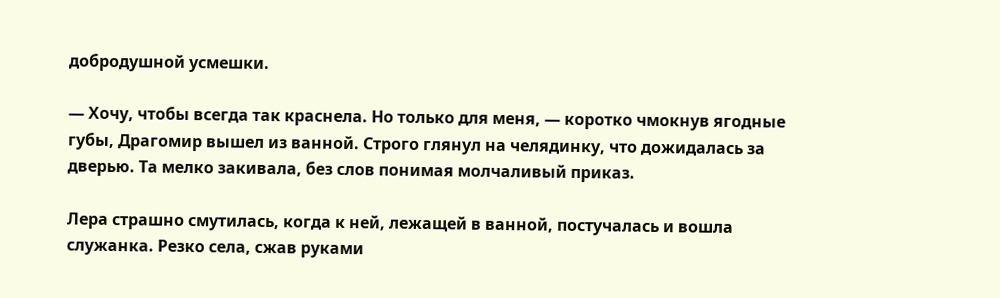добродушной усмешки.

— Хочу, чтобы всегда так краснела. Но только для меня, — коротко чмокнув ягодные губы, Драгомир вышел из ванной. Строго глянул на челядинку, что дожидалась за дверью. Та мелко закивала, без слов понимая молчаливый приказ.

Лера страшно смутилась, когда к ней, лежащей в ванной, постучалась и вошла служанка. Резко села, сжав руками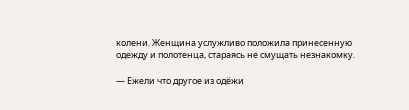колени. Женщина услужливо положила принесенную одежду и полотенца, стараясь не смущать незнакомку.

— Ежели что другое из одёжи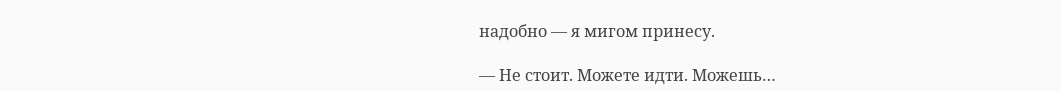надобно — я мигом принесу.

— Не стоит. Можете идти. Можешь…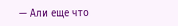— Али еще что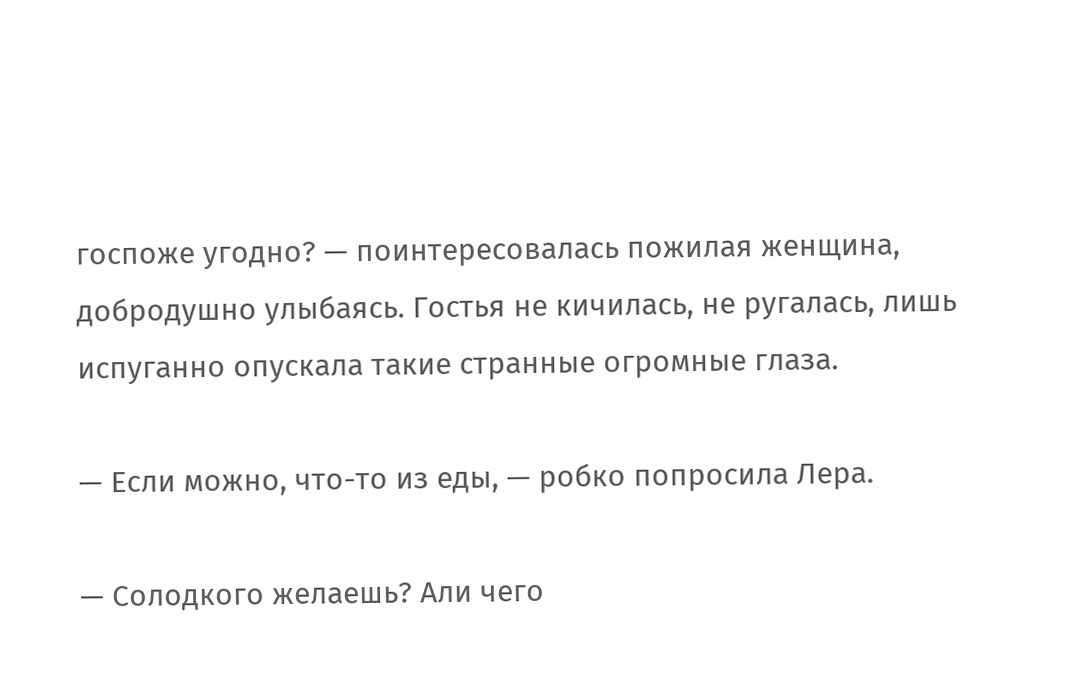госпоже угодно? — поинтересовалась пожилая женщина, добродушно улыбаясь. Гостья не кичилась, не ругалась, лишь испуганно опускала такие странные огромные глаза.

— Если можно, что-то из еды, — робко попросила Лера.

— Солодкого желаешь? Али чего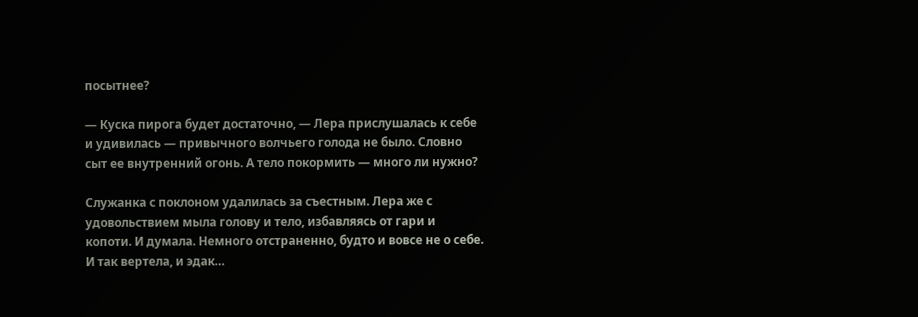посытнее?

— Куска пирога будет достаточно, — Лера прислушалась к себе и удивилась — привычного волчьего голода не было. Словно сыт ее внутренний огонь. А тело покормить — много ли нужно?

Служанка с поклоном удалилась за съестным. Лера же с удовольствием мыла голову и тело, избавляясь от гари и копоти. И думала. Немного отстраненно, будто и вовсе не о себе. И так вертела, и эдак…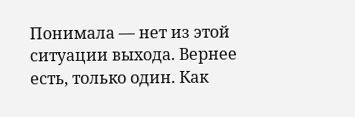Понимала — нет из этой ситуации выхода. Вернее есть, только один. Как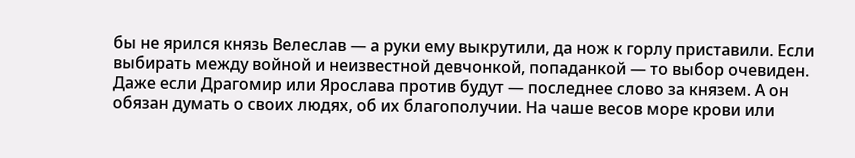бы не ярился князь Велеслав — а руки ему выкрутили, да нож к горлу приставили. Если выбирать между войной и неизвестной девчонкой, попаданкой — то выбор очевиден. Даже если Драгомир или Ярослава против будут — последнее слово за князем. А он обязан думать о своих людях, об их благополучии. На чаше весов море крови или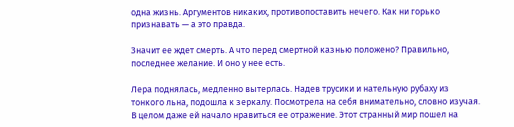одна жизнь. Аргументов никаких, противопоставить нечего. Как ни горько признавать — а это правда.

Значит ее ждет смерть. А что перед смертной казнью положено? Правильно, последнее желание. И оно у нее есть.

Лера поднялась, медленно вытерлась. Надев трусики и нательную рубаху из тонкого льна, подошла к зеркалу. Посмотрела на себя внимательно, словно изучая. В целом даже ей начало нравиться ее отражение. Этот странный мир пошел на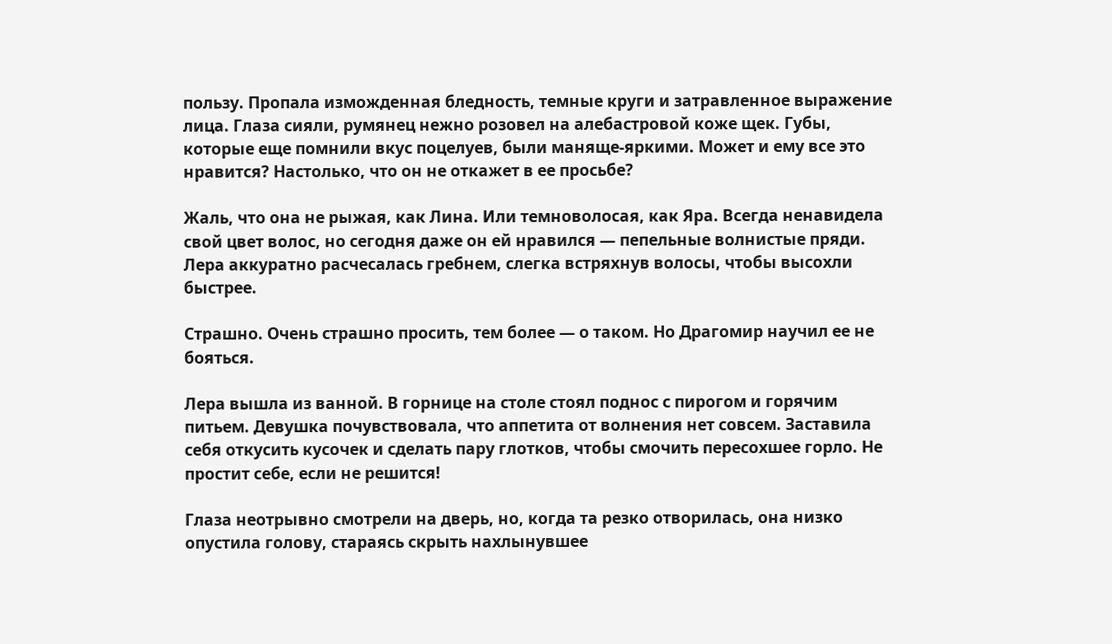пользу. Пропала изможденная бледность, темные круги и затравленное выражение лица. Глаза сияли, румянец нежно розовел на алебастровой коже щек. Губы, которые еще помнили вкус поцелуев, были маняще-яркими. Может и ему все это нравится? Настолько, что он не откажет в ее просьбе?

Жаль, что она не рыжая, как Лина. Или темноволосая, как Яра. Всегда ненавидела свой цвет волос, но сегодня даже он ей нравился — пепельные волнистые пряди. Лера аккуратно расчесалась гребнем, слегка встряхнув волосы, чтобы высохли быстрее.

Страшно. Очень страшно просить, тем более — о таком. Но Драгомир научил ее не бояться.

Лера вышла из ванной. В горнице на столе стоял поднос с пирогом и горячим питьем. Девушка почувствовала, что аппетита от волнения нет совсем. Заставила себя откусить кусочек и сделать пару глотков, чтобы смочить пересохшее горло. Не простит себе, если не решится!

Глаза неотрывно смотрели на дверь, но, когда та резко отворилась, она низко опустила голову, стараясь скрыть нахлынувшее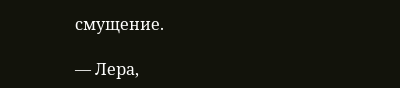смущение.

— Лера,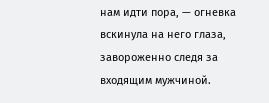нам идти пора, — огневка вскинула на него глаза, завороженно следя за входящим мужчиной.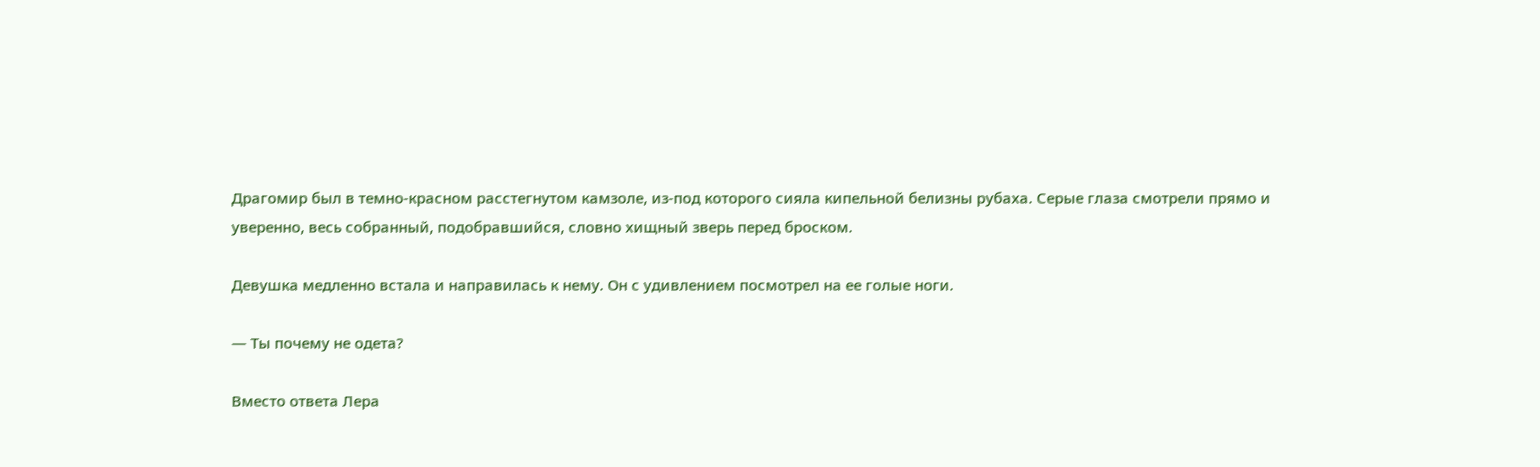Драгомир был в темно-красном расстегнутом камзоле, из-под которого сияла кипельной белизны рубаха. Серые глаза смотрели прямо и уверенно, весь собранный, подобравшийся, словно хищный зверь перед броском.

Девушка медленно встала и направилась к нему. Он с удивлением посмотрел на ее голые ноги.

— Ты почему не одета?

Вместо ответа Лера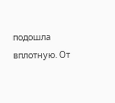подошла вплотную. От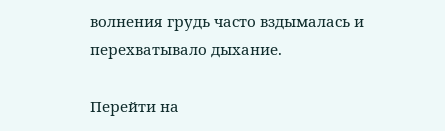волнения грудь часто вздымалась и перехватывало дыхание.

Перейти на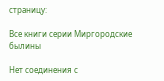страницу:

Все книги серии Миргородские былины

Нет соединения с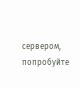сервером, попробуйте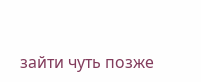зайти чуть позже